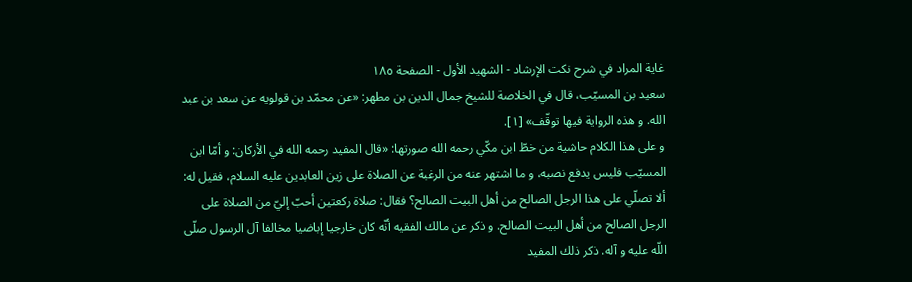غاية المراد في شرح نكت الإرشاد - الشهيد الأول - الصفحة ١٨٥
سعيد بن المسيّب، قال في الخلاصة للشيخ جمال الدين بن مطهر: «عن محمّد بن قولويه عن سعد بن عبد الله. و هذه الرواية فيها توقّف» [١].
و على هذا الكلام حاشية من خطّ ابن مكّي رحمه الله صورتها: «قال المفيد رحمه الله في الأركان: و أمّا ابن المسيّب فليس يدفع نصبه، و ما اشتهر عنه من الرغبة عن الصلاة على زين العابدين عليه السلام، فقيل له: ألا تصلّي على هذا الرجل الصالح من أهل البيت الصالح؟ فقال: صلاة ركعتين أحبّ إليّ من الصلاة على الرجل الصالح من أهل البيت الصالح. و ذكر عن مالك الفقيه أنّه كان خارجيا إباضيا مخالفا آل الرسول صلّى اللّه عليه و آله. ذكر ذلك المفيد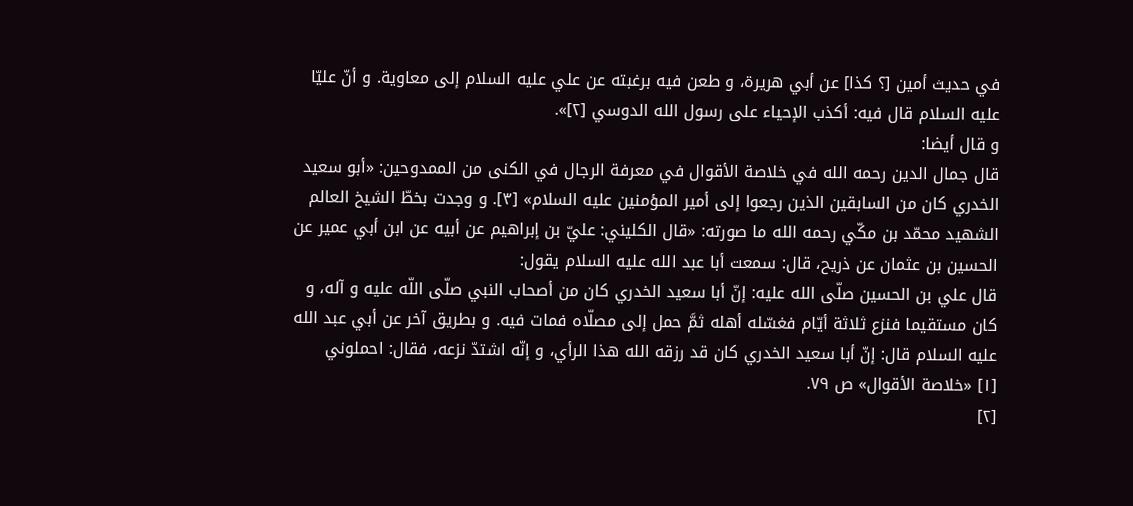في حديث أمين [؟ كذا] عن أبي هريرة، و طعن فيه برغبته عن علي عليه السلام إلى معاوية. و أنّ عليّا عليه السلام قال فيه: أكذب الإحياء على رسول الله الدوسي [٢]».
و قال أيضا:
قال جمال الدين رحمه الله في خلاصة الأقوال في معرفة الرجال في الكنى من الممدوحين: «أبو سعيد الخدري كان من السابقين الذين رجعوا إلى أمير المؤمنين عليه السلام» [٣]. و وجدت بخطّ الشيخ العالم الشهيد محمّد بن مكّي رحمه الله ما صورته: «قال الكليني: عليّ بن إبراهيم عن أبيه عن ابن أبي عمير عن الحسين بن عثمان عن ذريح، قال: سمعت أبا عبد الله عليه السلام يقول:
قال علي بن الحسين صلّى الله عليه: إنّ أبا سعيد الخدري كان من أصحاب النبي صلّى اللّه عليه و آله، و كان مستقيما فنزع ثلاثة أيّام فغسّله أهله ثمَّ حمل إلى مصلّاه فمات فيه. و بطريق آخر عن أبي عبد الله عليه السلام قال: إنّ أبا سعيد الخدري كان قد رزقه الله هذا الرأي، و إنّه اشتدّ نزعه، فقال: احملوني
[١] «خلاصة الأقوال» ص ٧٩.
[٢]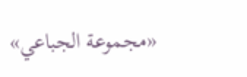«مجموعة الجباعي»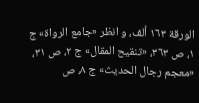الورقة ١٦٣ ألف، و انظر «جامع الرواة» ج ١، ص ٣٦٣، «تنقيح المقال» ج ٢، ص ٣١، «معجم رجال الحديث» ج ٨، ص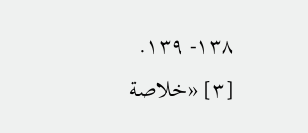١٣٨- ١٣٩.
[٣] «خلاصة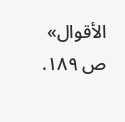الأقوال» ص ١٨٩.